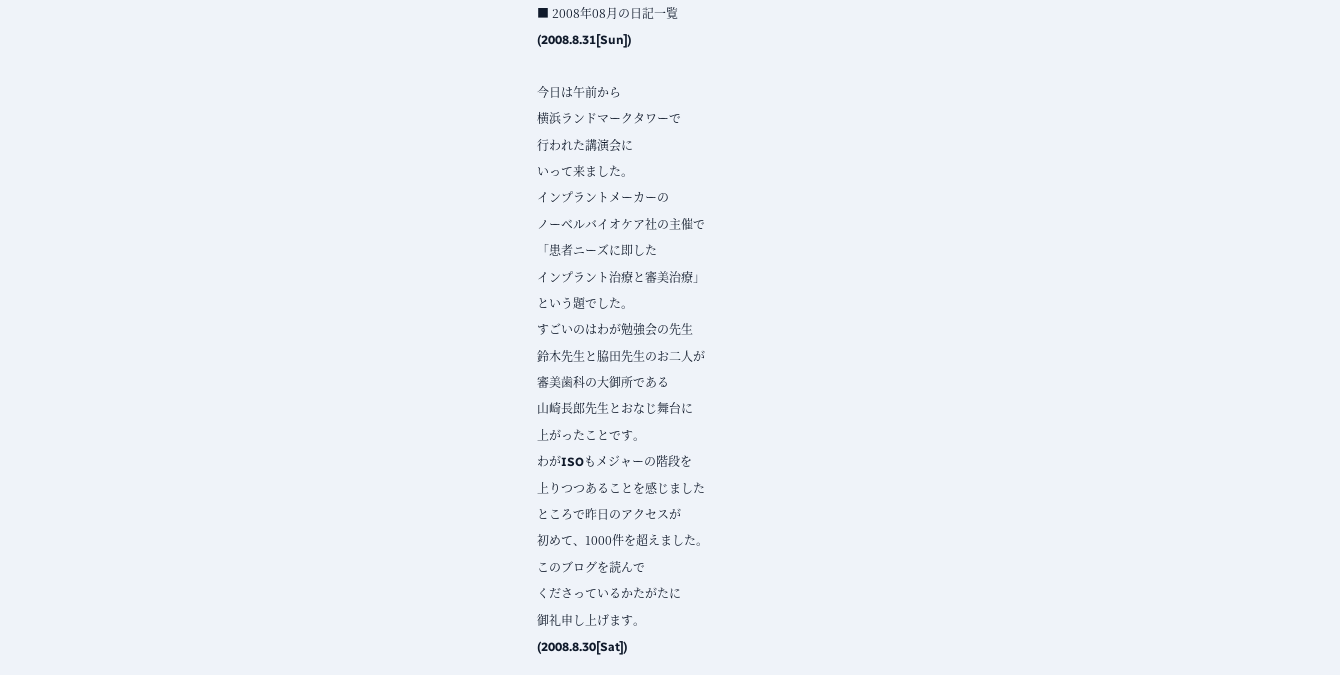■ 2008年08月の日記一覧
(2008.8.31[Sun])

今日は午前から
横浜ランドマークタワーで
行われた講演会に
いって来ました。
インプラントメーカーの
ノーベルバイオケア社の主催で
「患者ニーズに即した
インプラント治療と審美治療」
という題でした。
すごいのはわが勉強会の先生
鈴木先生と脇田先生のお二人が
審美歯科の大御所である
山崎長郎先生とおなじ舞台に
上がったことです。
わがISOもメジャーの階段を
上りつつあることを感じました
ところで昨日のアクセスが
初めて、1000件を超えました。
このブログを読んで
くださっているかたがたに
御礼申し上げます。
(2008.8.30[Sat])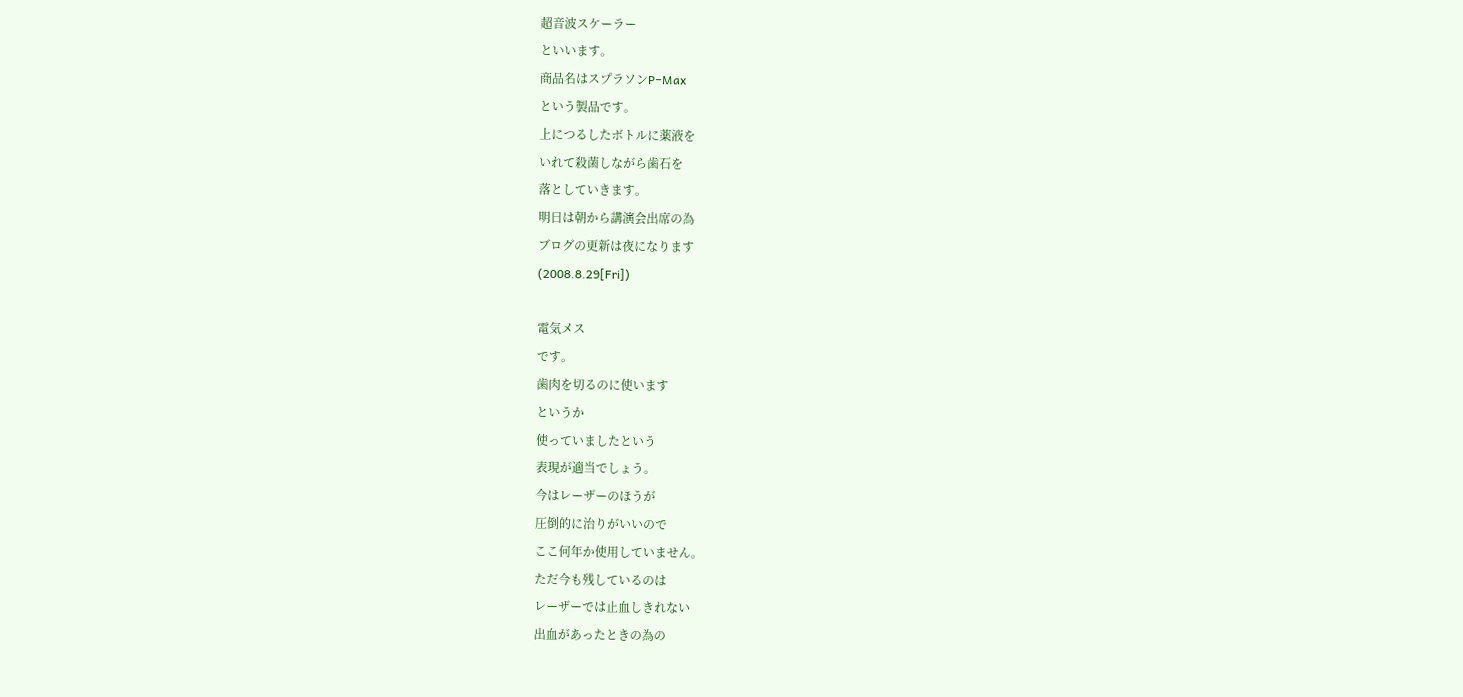超音波スケーラー
といいます。
商品名はスプラソンP−Max
という製品です。
上につるしたボトルに薬液を
いれて殺菌しながら歯石を
落としていきます。
明日は朝から講演会出席の為
ブログの更新は夜になります
(2008.8.29[Fri])

電気メス
です。
歯肉を切るのに使います
というか
使っていましたという
表現が適当でしょう。
今はレーザーのほうが
圧倒的に治りがいいので
ここ何年か使用していません。
ただ今も残しているのは
レーザーでは止血しきれない
出血があったときの為の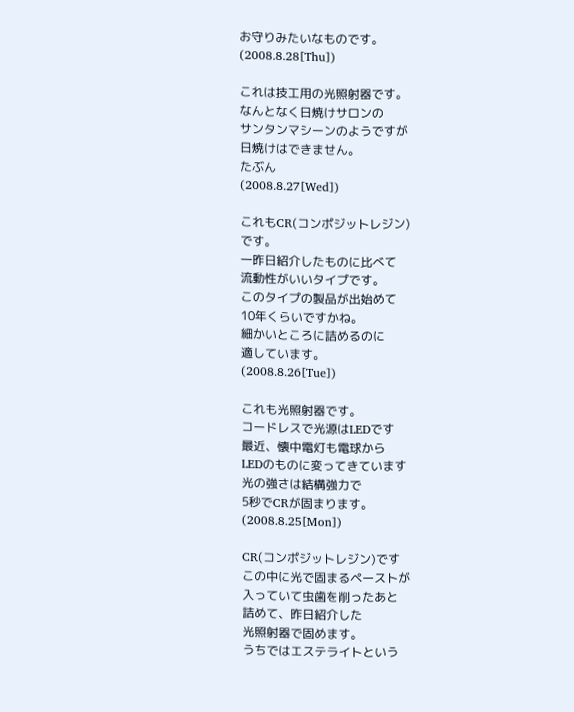お守りみたいなものです。
(2008.8.28[Thu])

これは技工用の光照射器です。
なんとなく日焼けサロンの
サンタンマシーンのようですが
日焼けはできません。
たぶん
(2008.8.27[Wed])

これもCR(コンポジットレジン)
です。
一昨日紹介したものに比べて
流動性がいいタイプです。
このタイプの製品が出始めて
10年くらいですかね。
細かいところに詰めるのに
適しています。
(2008.8.26[Tue])

これも光照射器です。
コードレスで光源はLEDです
最近、懐中電灯も電球から
LEDのものに変ってきています
光の強さは結構強力で
5秒でCRが固まります。
(2008.8.25[Mon])

CR(コンポジットレジン)です
この中に光で固まるペーストが
入っていて虫歯を削ったあと
詰めて、昨日紹介した
光照射器で固めます。
うちではエステライトという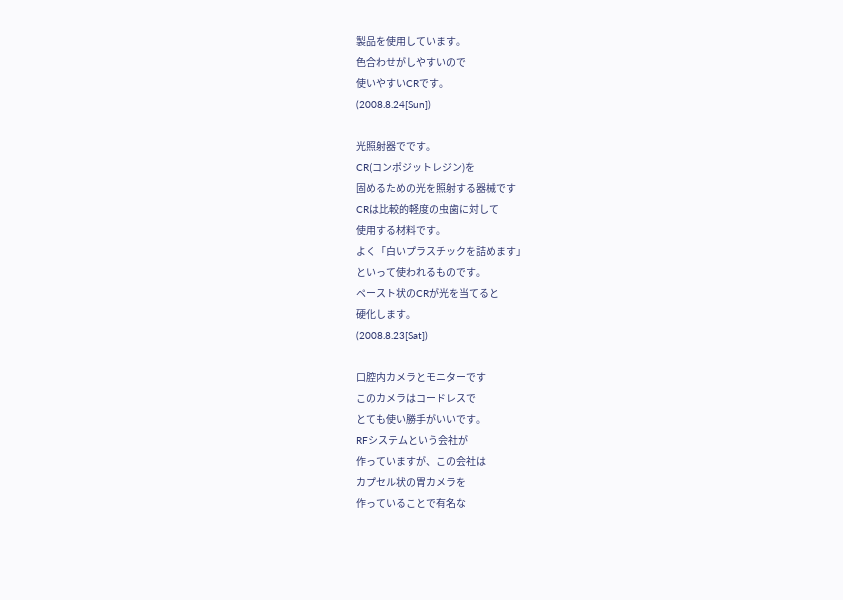製品を使用しています。
色合わせがしやすいので
使いやすいCRです。
(2008.8.24[Sun])

光照射器でです。
CR(コンポジットレジン)を
固めるための光を照射する器械です
CRは比較的軽度の虫歯に対して
使用する材料です。
よく「白いプラスチックを詰めます」
といって使われるものです。
ペースト状のCRが光を当てると
硬化します。
(2008.8.23[Sat])

口腔内カメラとモニターです
このカメラはコードレスで
とても使い勝手がいいです。
RFシステムという会社が
作っていますが、この会社は
カプセル状の胃カメラを
作っていることで有名な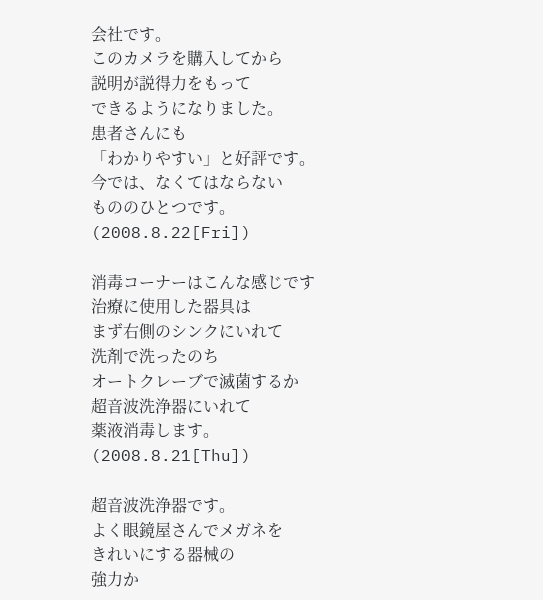会社です。
このカメラを購入してから
説明が説得力をもって
できるようになりました。
患者さんにも
「わかりやすい」と好評です。
今では、なくてはならない
もののひとつです。
(2008.8.22[Fri])

消毒コーナーはこんな感じです
治療に使用した器具は
まず右側のシンクにいれて
洗剤で洗ったのち
オートクレーブで滅菌するか
超音波洗浄器にいれて
薬液消毒します。
(2008.8.21[Thu])

超音波洗浄器です。
よく眼鏡屋さんでメガネを
きれいにする器械の
強力か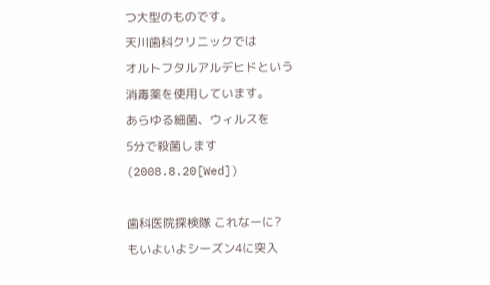つ大型のものです。
天川歯科クリニックでは
オルトフタルアルデヒドという
消毒薬を使用しています。
あらゆる細菌、ウィルスを
5分で殺菌します
(2008.8.20[Wed])

歯科医院探検隊 これなーに?
もいよいよシーズン4に突入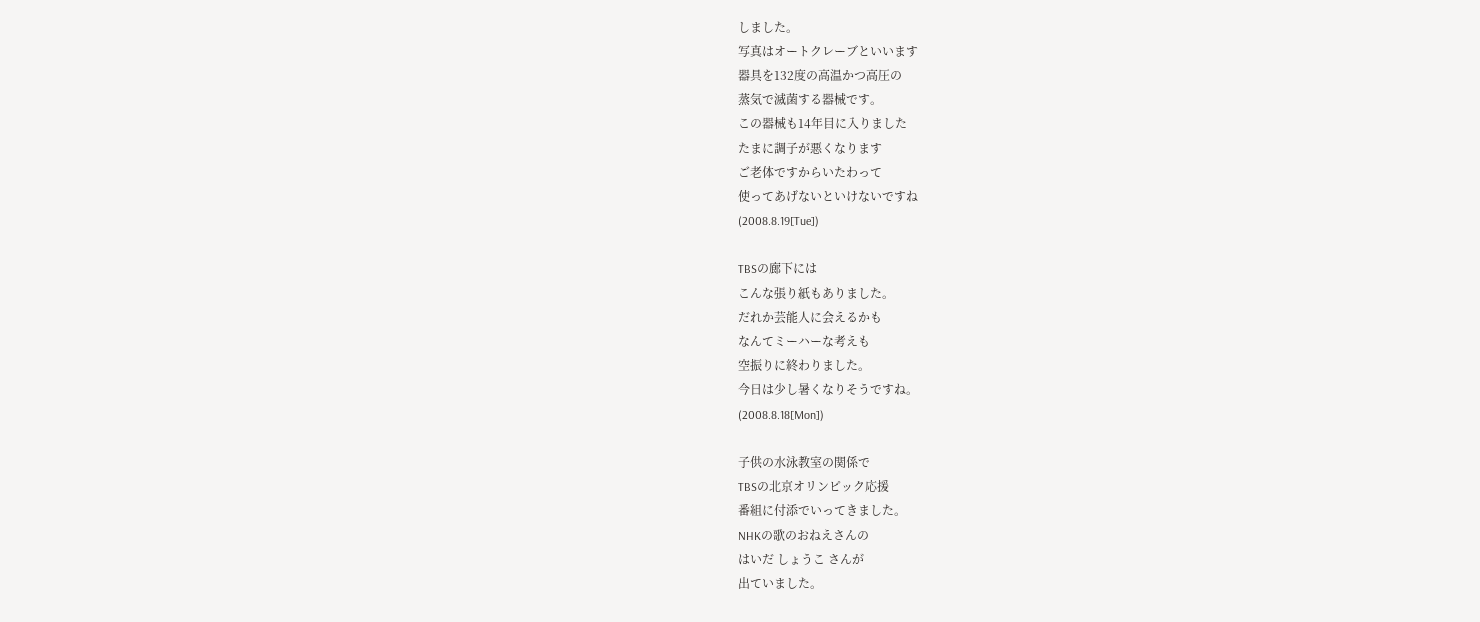しました。
写真はオートクレーブといいます
器具を132度の高温かつ高圧の
蒸気で滅菌する器械です。
この器械も14年目に入りました
たまに調子が悪くなります
ご老体ですからいたわって
使ってあげないといけないですね
(2008.8.19[Tue])

TBSの廊下には
こんな張り紙もありました。
だれか芸能人に会えるかも
なんてミーハーな考えも
空振りに終わりました。
今日は少し暑くなりそうですね。
(2008.8.18[Mon])

子供の水泳教室の関係で
TBSの北京オリンピック応援
番組に付添でいってきました。
NHKの歌のおねえさんの
はいだ しょうこ さんが
出ていました。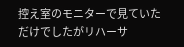控え室のモニターで見ていた
だけでしたがリハーサ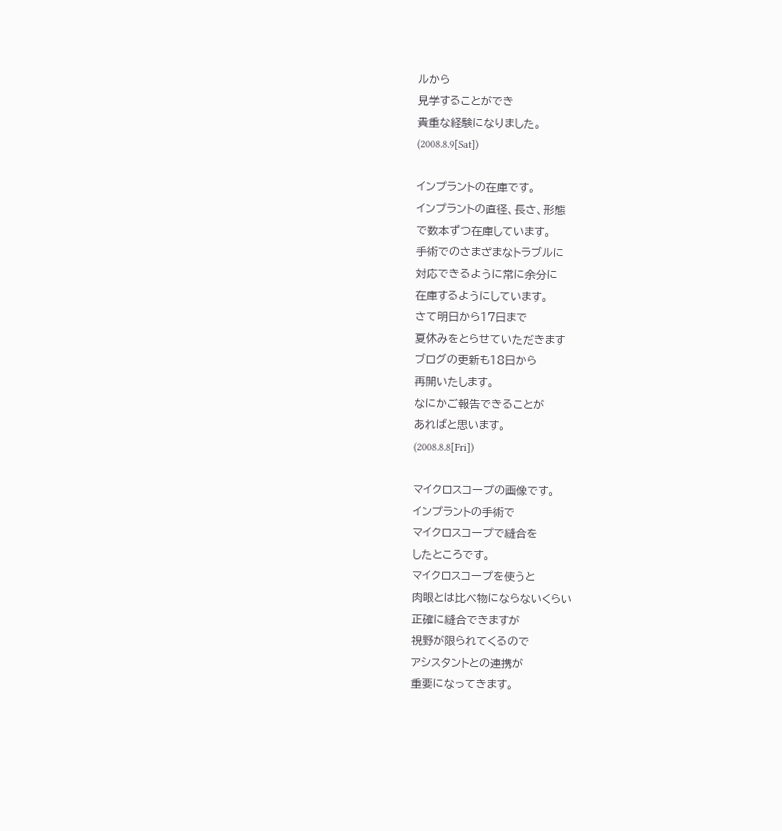ルから
見学することができ
貴重な経験になりました。
(2008.8.9[Sat])

インプラントの在庫です。
インプラントの直径、長さ、形態
で数本ずつ在庫しています。
手術でのさまざまなトラブルに
対応できるように常に余分に
在庫するようにしています。
さて明日から17日まで
夏休みをとらせていただきます
ブログの更新も18日から
再開いたします。
なにかご報告できることが
あればと思います。
(2008.8.8[Fri])

マイクロスコープの画像です。
インプラントの手術で
マイクロスコープで縫合を
したところです。
マイクロスコープを使うと
肉眼とは比べ物にならないくらい
正確に縫合できますが
視野が限られてくるので
アシスタントとの連携が
重要になってきます。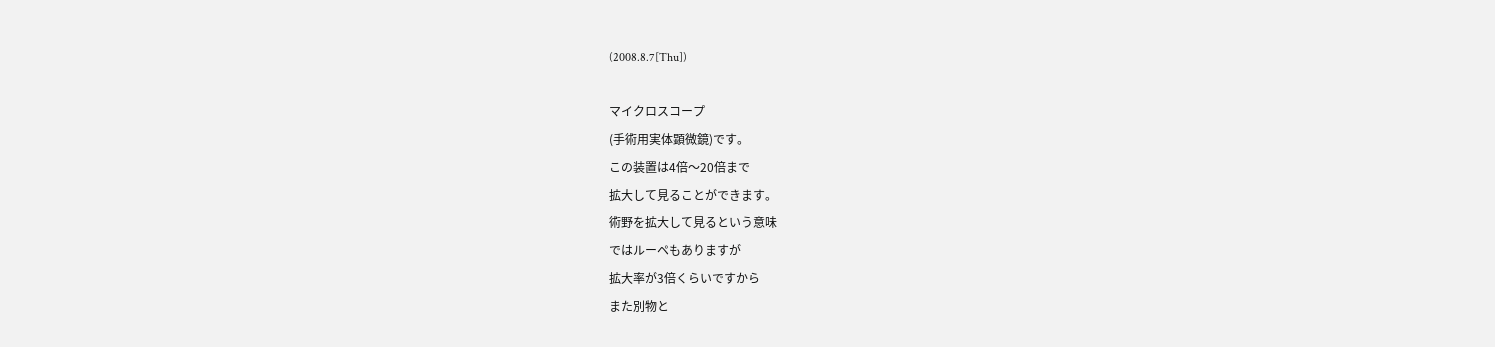(2008.8.7[Thu])

マイクロスコープ
(手術用実体顕微鏡)です。
この装置は4倍〜20倍まで
拡大して見ることができます。
術野を拡大して見るという意味
ではルーペもありますが
拡大率が3倍くらいですから
また別物と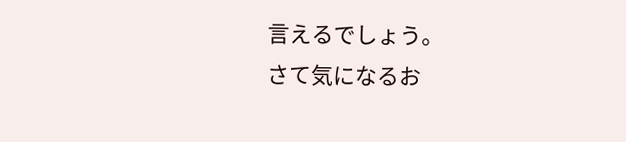言えるでしょう。
さて気になるお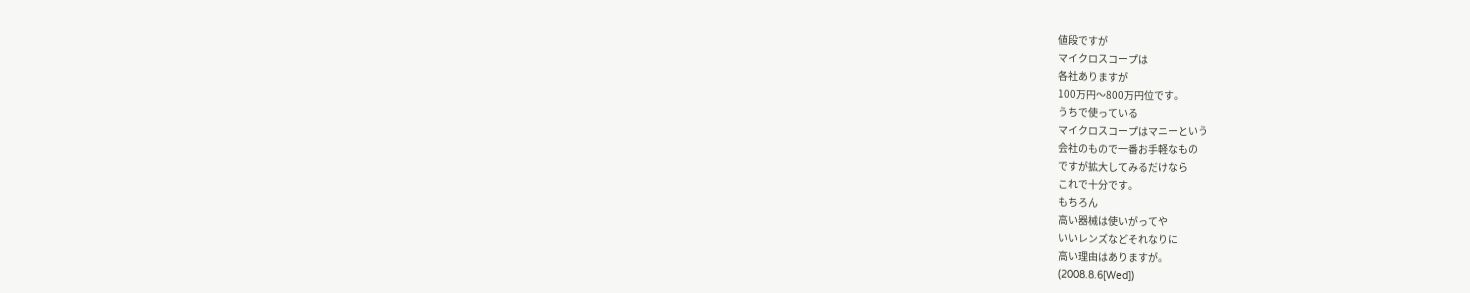値段ですが
マイクロスコープは
各社ありますが
100万円〜800万円位です。
うちで使っている
マイクロスコープはマニーという
会社のもので一番お手軽なもの
ですが拡大してみるだけなら
これで十分です。
もちろん
高い器械は使いがってや
いいレンズなどそれなりに
高い理由はありますが。
(2008.8.6[Wed])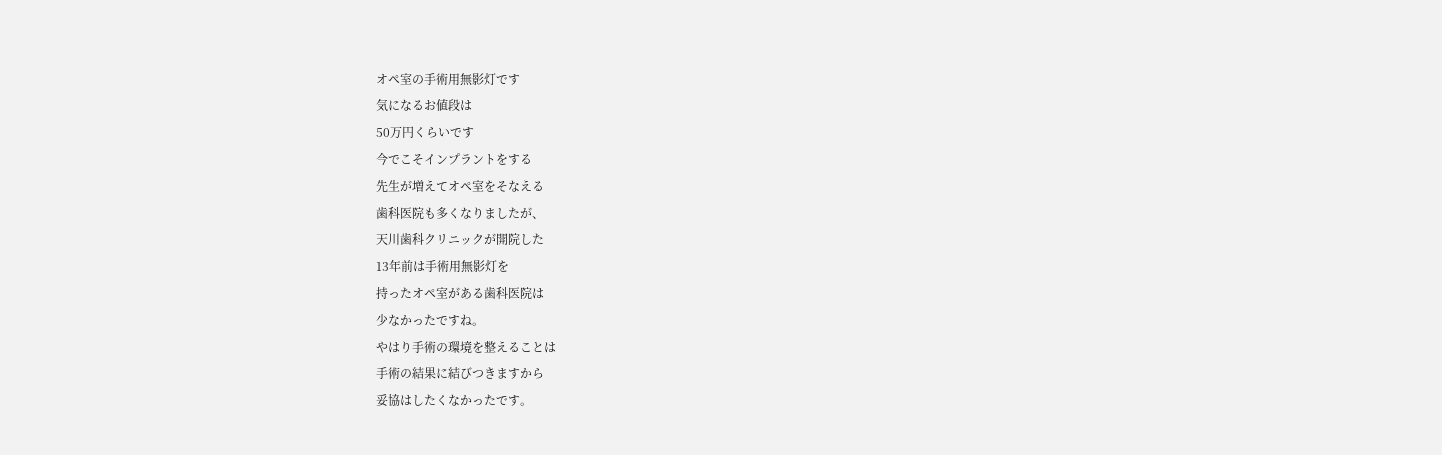オペ室の手術用無影灯です
気になるお値段は
50万円くらいです
今でこそインプラントをする
先生が増えてオペ室をそなえる
歯科医院も多くなりましたが、
天川歯科クリニックが開院した
13年前は手術用無影灯を
持ったオペ室がある歯科医院は
少なかったですね。
やはり手術の環境を整えることは
手術の結果に結びつきますから
妥協はしたくなかったです。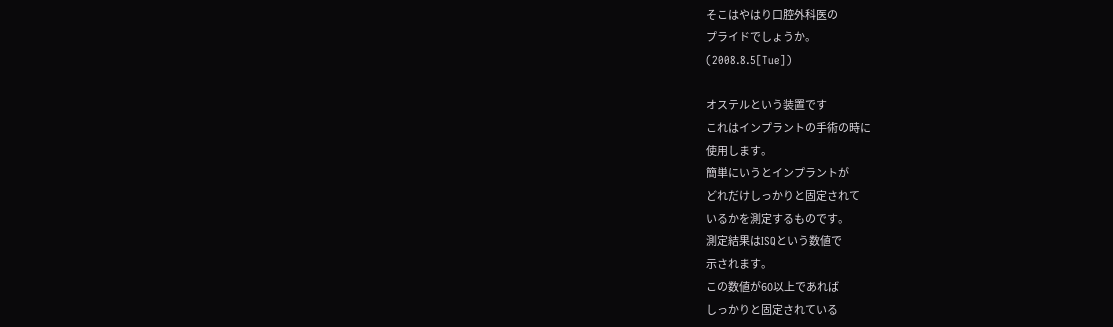そこはやはり口腔外科医の
プライドでしょうか。
(2008.8.5[Tue])

オステルという装置です
これはインプラントの手術の時に
使用します。
簡単にいうとインプラントが
どれだけしっかりと固定されて
いるかを測定するものです。
測定結果はISQという数値で
示されます。
この数値が60以上であれば
しっかりと固定されている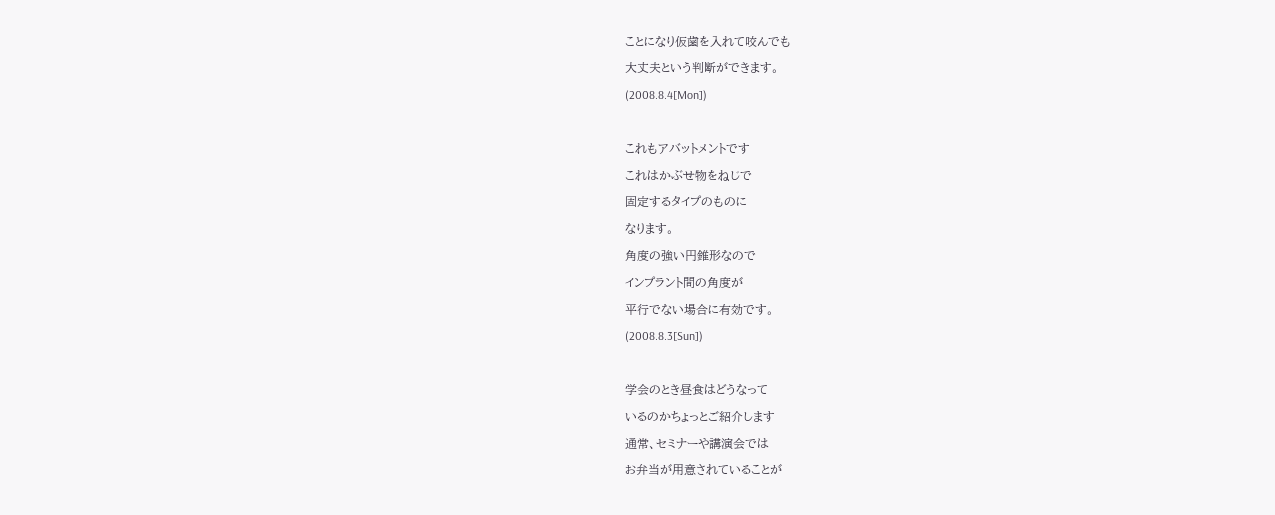ことになり仮歯を入れて咬んでも
大丈夫という判断ができます。
(2008.8.4[Mon])

これもアバットメントです
これはかぶせ物をねじで
固定するタイプのものに
なります。
角度の強い円錐形なので
インプラント間の角度が
平行でない場合に有効です。
(2008.8.3[Sun])

学会のとき昼食はどうなって
いるのかちょっとご紹介します
通常、セミナーや講演会では
お弁当が用意されていることが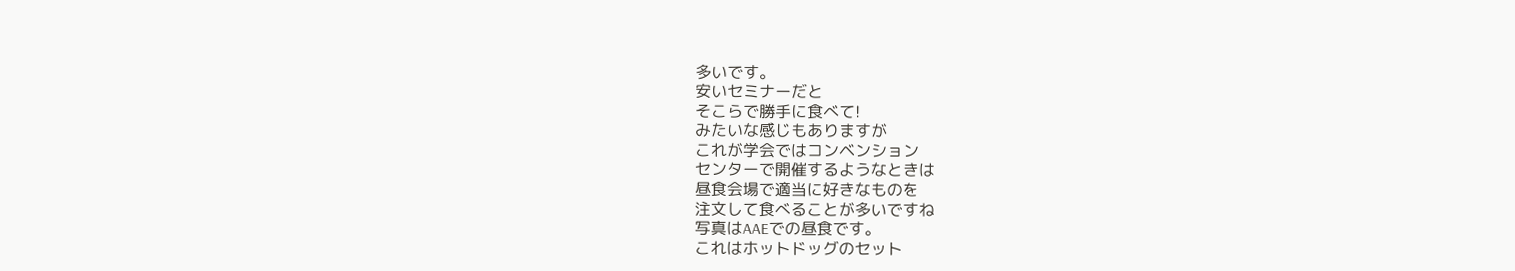多いです。
安いセミナーだと
そこらで勝手に食べて!
みたいな感じもありますが
これが学会ではコンベンション
センターで開催するようなときは
昼食会場で適当に好きなものを
注文して食べることが多いですね
写真はAAEでの昼食です。
これはホットドッグのセット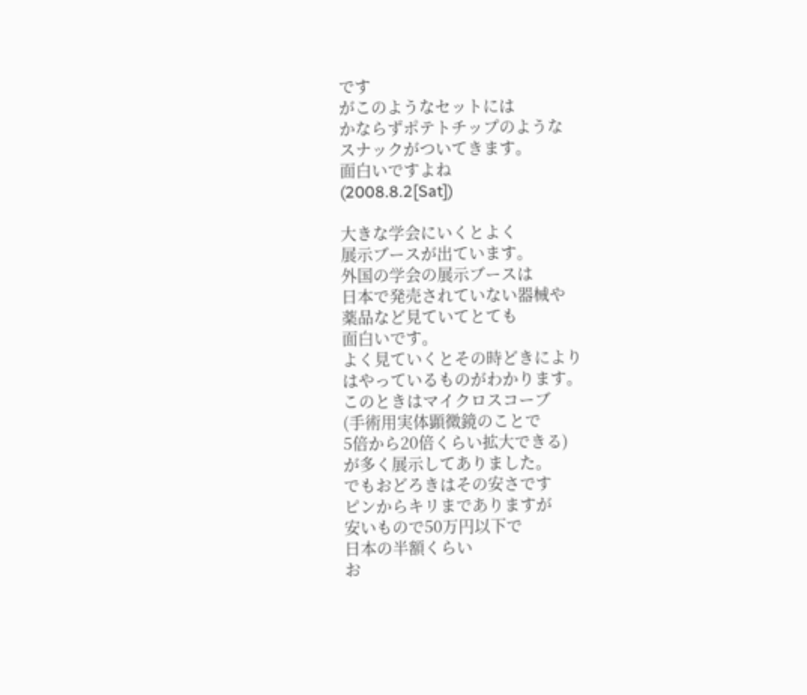です
がこのようなセットには
かならずポテトチップのような
スナックがついてきます。
面白いですよね
(2008.8.2[Sat])

大きな学会にいくとよく
展示ブースが出ています。
外国の学会の展示ブースは
日本で発売されていない器械や
薬品など見ていてとても
面白いです。
よく見ていくとその時どきにより
はやっているものがわかります。
このときはマイクロスコーブ
(手術用実体顕微鏡のことで
5倍から20倍くらい拡大できる)
が多く展示してありました。
でもおどろきはその安さです
ピンからキリまでありますが
安いもので50万円以下で
日本の半額くらい
お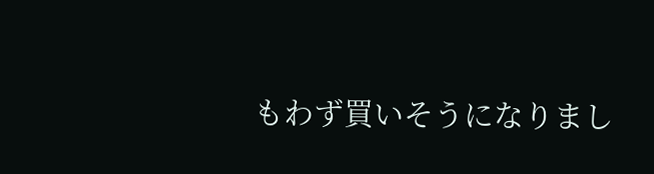もわず買いそうになりまし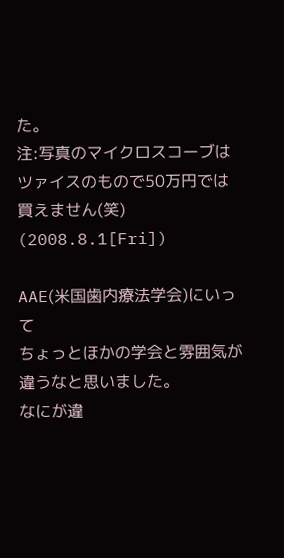た。
注:写真のマイクロスコーブは
ツァイスのもので50万円では
買えません(笑)
(2008.8.1[Fri])

AAE(米国歯内療法学会)にいって
ちょっとほかの学会と雰囲気が
違うなと思いました。
なにが違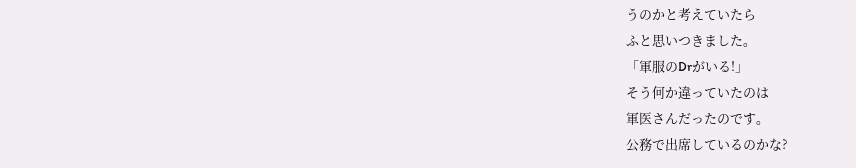うのかと考えていたら
ふと思いつきました。
「軍服のDrがいる!」
そう何か違っていたのは
軍医さんだったのです。
公務で出席しているのかな?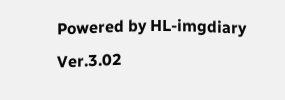Powered by HL-imgdiary Ver.3.02